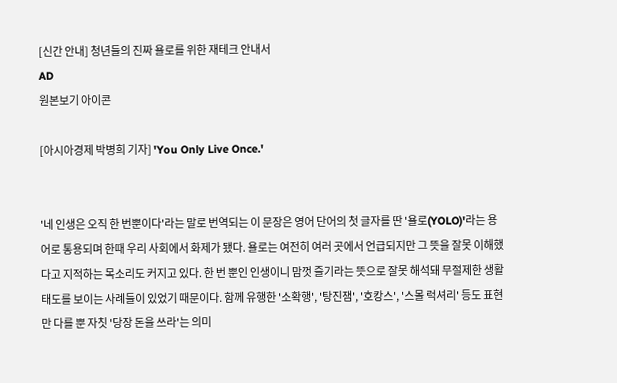[신간 안내] 청년들의 진짜 욜로를 위한 재테크 안내서
AD
원본보기 아이콘

[아시아경제 박병희 기자] 'You Only Live Once.'


'네 인생은 오직 한 번뿐이다'라는 말로 번역되는 이 문장은 영어 단어의 첫 글자를 딴 '욜로(YOLO)'라는 용어로 통용되며 한때 우리 사회에서 화제가 됐다. 욜로는 여전히 여러 곳에서 언급되지만 그 뜻을 잘못 이해했다고 지적하는 목소리도 커지고 있다. 한 번 뿐인 인생이니 맘껏 즐기라는 뜻으로 잘못 해석돼 무절제한 생활태도를 보이는 사례들이 있었기 때문이다. 함께 유행한 '소확행', '탕진잼', '호캉스', '스몰 럭셔리' 등도 표현만 다를 뿐 자칫 '당장 돈을 쓰라'는 의미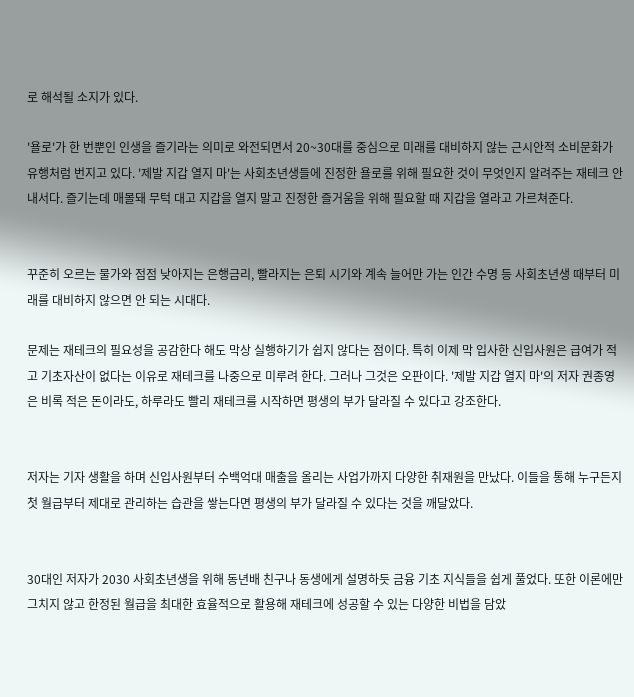로 해석될 소지가 있다.

'욜로'가 한 번뿐인 인생을 즐기라는 의미로 와전되면서 20~30대를 중심으로 미래를 대비하지 않는 근시안적 소비문화가 유행처럼 번지고 있다. '제발 지갑 열지 마'는 사회초년생들에 진정한 욜로를 위해 필요한 것이 무엇인지 알려주는 재테크 안내서다. 즐기는데 매몰돼 무턱 대고 지갑을 열지 말고 진정한 즐거움을 위해 필요할 때 지갑을 열라고 가르쳐준다.


꾸준히 오르는 물가와 점점 낮아지는 은행금리, 빨라지는 은퇴 시기와 계속 늘어만 가는 인간 수명 등 사회초년생 때부터 미래를 대비하지 않으면 안 되는 시대다.

문제는 재테크의 필요성을 공감한다 해도 막상 실행하기가 쉽지 않다는 점이다. 특히 이제 막 입사한 신입사원은 급여가 적고 기초자산이 없다는 이유로 재테크를 나중으로 미루려 한다. 그러나 그것은 오판이다. '제발 지갑 열지 마'의 저자 권종영은 비록 적은 돈이라도, 하루라도 빨리 재테크를 시작하면 평생의 부가 달라질 수 있다고 강조한다.


저자는 기자 생활을 하며 신입사원부터 수백억대 매출을 올리는 사업가까지 다양한 취재원을 만났다. 이들을 통해 누구든지 첫 월급부터 제대로 관리하는 습관을 쌓는다면 평생의 부가 달라질 수 있다는 것을 깨달았다.


30대인 저자가 2030 사회초년생을 위해 동년배 친구나 동생에게 설명하듯 금융 기초 지식들을 쉽게 풀었다. 또한 이론에만 그치지 않고 한정된 월급을 최대한 효율적으로 활용해 재테크에 성공할 수 있는 다양한 비법을 담았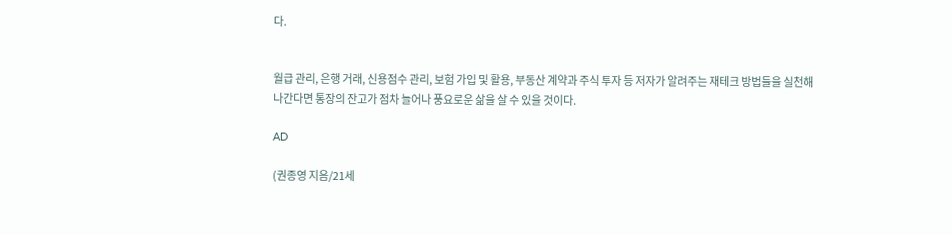다.


월급 관리, 은행 거래, 신용점수 관리, 보험 가입 및 활용, 부동산 계약과 주식 투자 등 저자가 알려주는 재테크 방법들을 실천해 나간다면 통장의 잔고가 점차 늘어나 풍요로운 삶을 살 수 있을 것이다.

AD

(권종영 지음/21세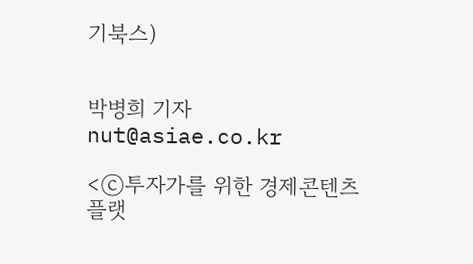기북스)


박병희 기자 nut@asiae.co.kr

<ⓒ투자가를 위한 경제콘텐츠 플랫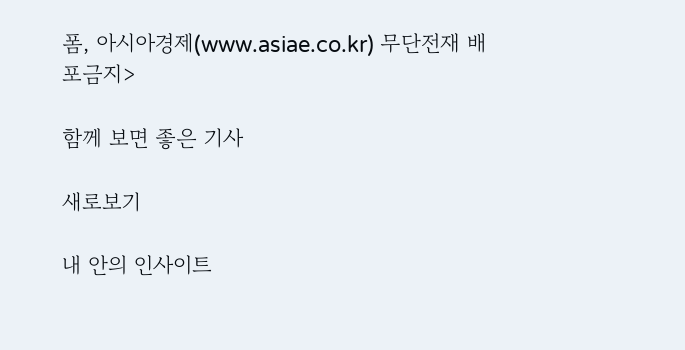폼, 아시아경제(www.asiae.co.kr) 무단전재 배포금지>

함께 보면 좋은 기사

새로보기

내 안의 인사이트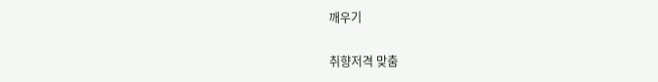깨우기

취향저격 맞춤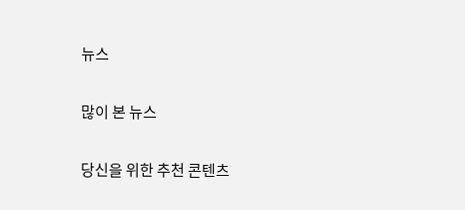뉴스

많이 본 뉴스

당신을 위한 추천 콘텐츠